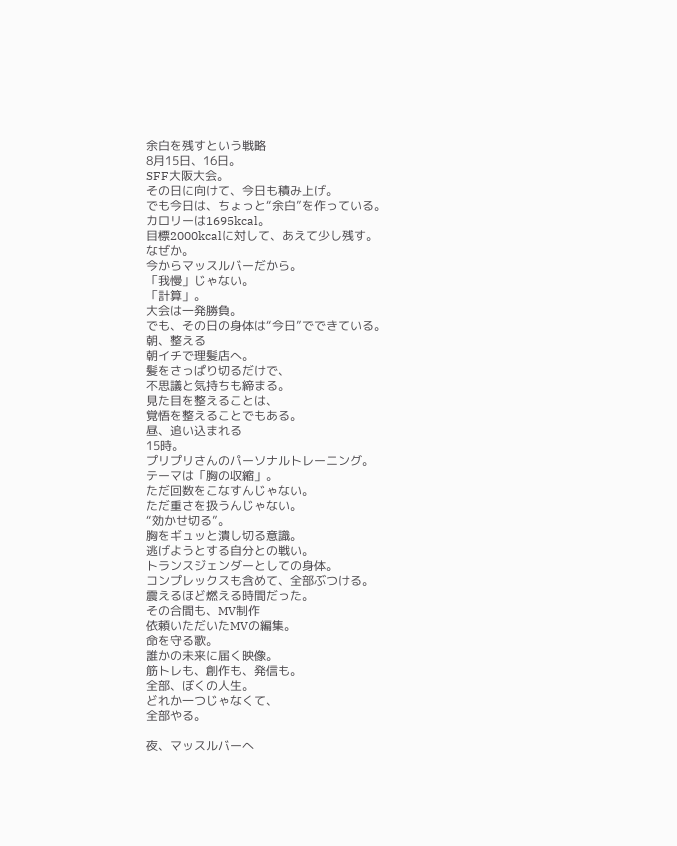余白を残すという戦略
8月15日、16日。
SFF大阪大会。
その日に向けて、今日も積み上げ。
でも今日は、ちょっと“余白”を作っている。
カロリーは1695kcal。
目標2000kcalに対して、あえて少し残す。
なぜか。
今からマッスルバーだから。
「我慢」じゃない。
「計算」。
大会は一発勝負。
でも、その日の身体は“今日”でできている。
朝、整える
朝イチで理髪店へ。
髪をさっぱり切るだけで、
不思議と気持ちも締まる。
見た目を整えることは、
覚悟を整えることでもある。
昼、追い込まれる
15時。
プリプリさんのパーソナルトレーニング。
テーマは「胸の収縮」。
ただ回数をこなすんじゃない。
ただ重さを扱うんじゃない。
“効かせ切る”。
胸をギュッと潰し切る意識。
逃げようとする自分との戦い。
トランスジェンダーとしての身体。
コンプレックスも含めて、全部ぶつける。
震えるほど燃える時間だった。
その合間も、MV制作
依頼いただいたMVの編集。
命を守る歌。
誰かの未来に届く映像。
筋トレも、創作も、発信も。
全部、ぼくの人生。
どれか一つじゃなくて、
全部やる。

夜、マッスルバーへ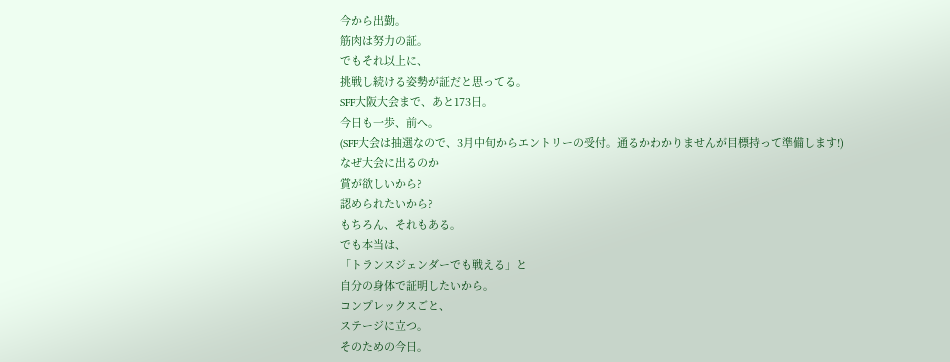今から出勤。
筋肉は努力の証。
でもそれ以上に、
挑戦し続ける姿勢が証だと思ってる。
SFF大阪大会まで、あと173日。
今日も一歩、前へ。
(SFF大会は抽選なので、3月中旬からエントリーの受付。通るかわかりませんが目標持って準備します!)
なぜ大会に出るのか
賞が欲しいから?
認められたいから?
もちろん、それもある。
でも本当は、
「トランスジェンダーでも戦える」と
自分の身体で証明したいから。
コンプレックスごと、
ステージに立つ。
そのための今日。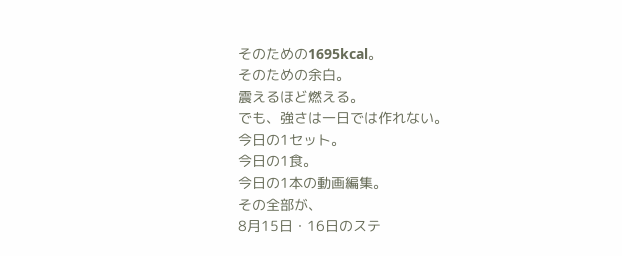そのための1695kcal。
そのための余白。
震えるほど燃える。
でも、強さは一日では作れない。
今日の1セット。
今日の1食。
今日の1本の動画編集。
その全部が、
8月15日・16日のステ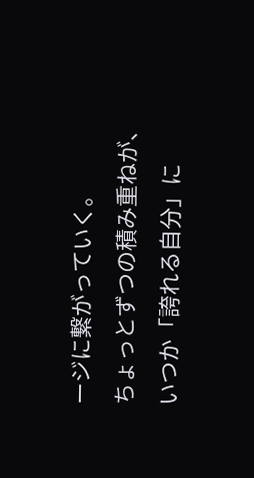ージに繋がっていく。
ちょっとずつの積み重ねが、
いつか「誇れる自分」に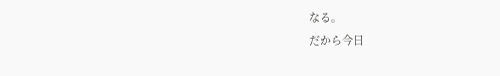なる。
だから今日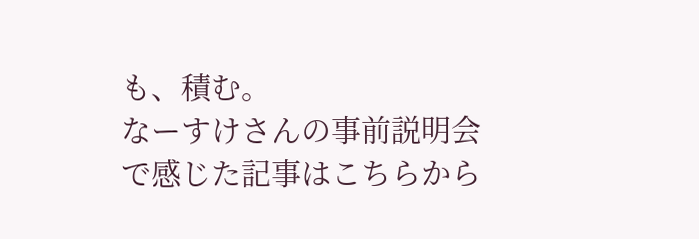も、積む。
なーすけさんの事前説明会で感じた記事はこちらから